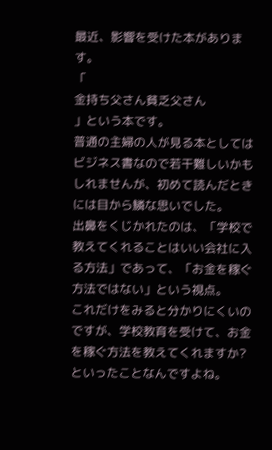最近、影響を受けた本があります。
「
金持ち父さん貧乏父さん
」という本です。
普通の主婦の人が見る本としてはビジネス書なので若干難しいかもしれませんが、初めて読んだときには目から鱗な思いでした。
出鼻をくじかれたのは、「学校で教えてくれることはいい会社に入る方法」であって、「お金を稼ぐ方法ではない」という視点。
これだけをみると分かりにくいのですが、学校教育を受けて、お金を稼ぐ方法を教えてくれますか?といったことなんですよね。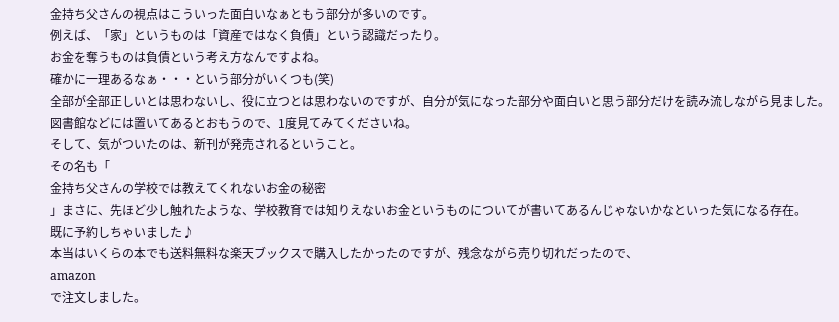金持ち父さんの視点はこういった面白いなぁともう部分が多いのです。
例えば、「家」というものは「資産ではなく負債」という認識だったり。
お金を奪うものは負債という考え方なんですよね。
確かに一理あるなぁ・・・という部分がいくつも(笑)
全部が全部正しいとは思わないし、役に立つとは思わないのですが、自分が気になった部分や面白いと思う部分だけを読み流しながら見ました。
図書館などには置いてあるとおもうので、1度見てみてくださいね。
そして、気がついたのは、新刊が発売されるということ。
その名も「
金持ち父さんの学校では教えてくれないお金の秘密
」まさに、先ほど少し触れたような、学校教育では知りえないお金というものについてが書いてあるんじゃないかなといった気になる存在。
既に予約しちゃいました♪
本当はいくらの本でも送料無料な楽天ブックスで購入したかったのですが、残念ながら売り切れだったので、
amazon
で注文しました。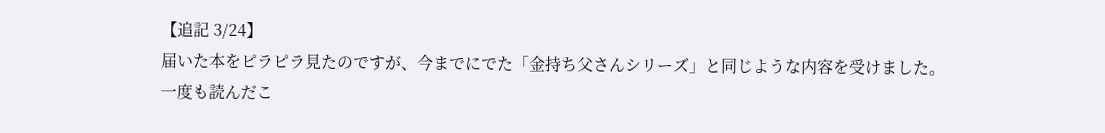【追記 3/24】
届いた本をピラピラ見たのですが、今までにでた「金持ち父さんシリーズ」と同じような内容を受けました。
一度も読んだこ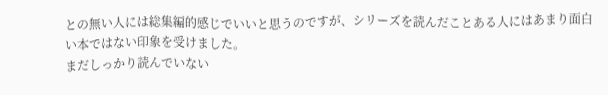との無い人には総集編的感じでいいと思うのですが、シリーズを読んだことある人にはあまり面白い本ではない印象を受けました。
まだしっかり読んでいない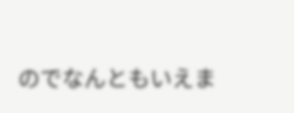のでなんともいえま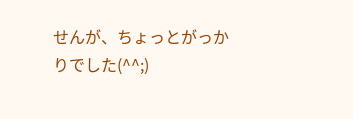せんが、ちょっとがっかりでした(^^;)